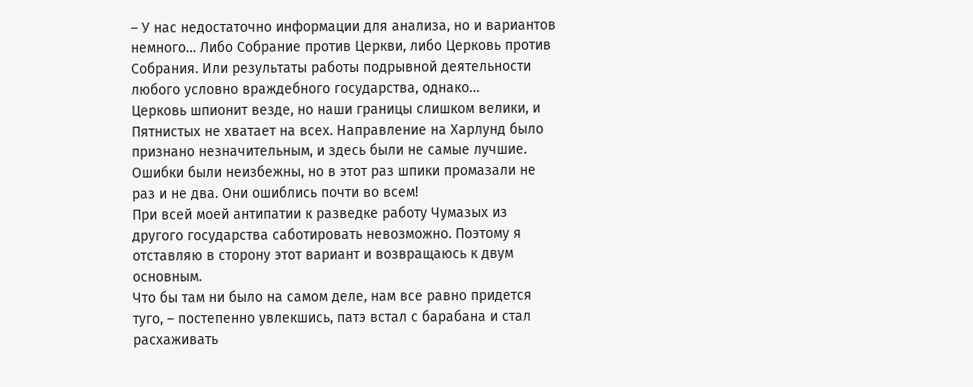– У нас недостаточно информации для анализа, но и вариантов немного… Либо Собрание против Церкви, либо Церковь против Собрания. Или результаты работы подрывной деятельности любого условно враждебного государства, однако…
Церковь шпионит везде, но наши границы слишком велики, и Пятнистых не хватает на всех. Направление на Харлунд было признано незначительным, и здесь были не самые лучшие. Ошибки были неизбежны, но в этот раз шпики промазали не раз и не два. Они ошиблись почти во всем!
При всей моей антипатии к разведке работу Чумазых из другого государства саботировать невозможно. Поэтому я отставляю в сторону этот вариант и возвращаюсь к двум основным.
Что бы там ни было на самом деле, нам все равно придется туго, – постепенно увлекшись, патэ встал с барабана и стал расхаживать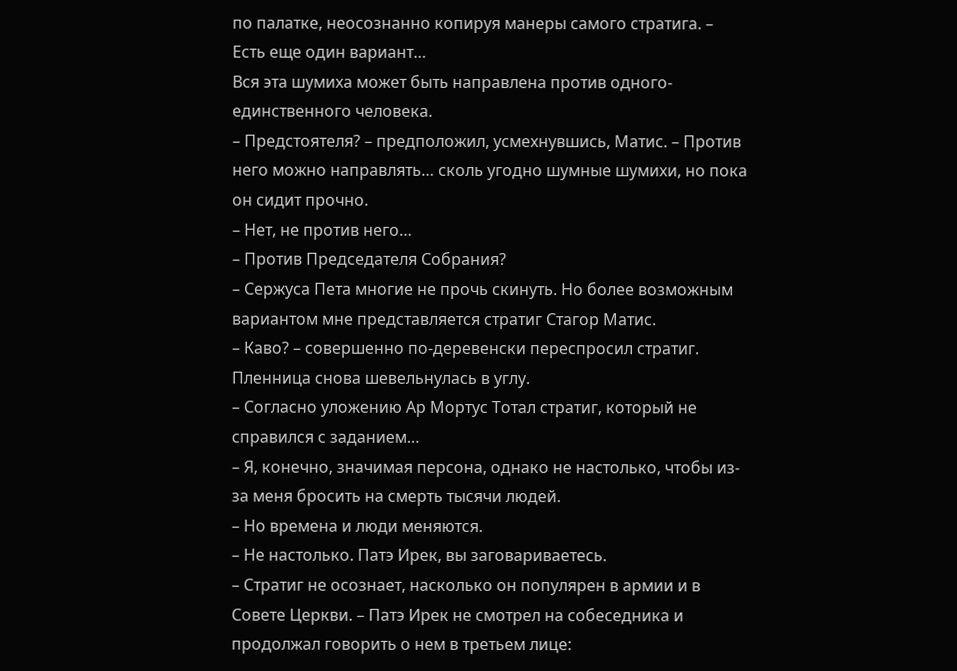по палатке, неосознанно копируя манеры самого стратига. – Есть еще один вариант…
Вся эта шумиха может быть направлена против одного-единственного человека.
– Предстоятеля? – предположил, усмехнувшись, Матис. – Против него можно направлять… сколь угодно шумные шумихи, но пока он сидит прочно.
– Нет, не против него…
– Против Председателя Собрания?
– Сержуса Пета многие не прочь скинуть. Но более возможным вариантом мне представляется стратиг Стагор Матис.
– Каво? – совершенно по-деревенски переспросил стратиг. Пленница снова шевельнулась в углу.
– Согласно уложению Ар Мортус Тотал стратиг, который не справился с заданием…
– Я, конечно, значимая персона, однако не настолько, чтобы из-за меня бросить на смерть тысячи людей.
– Но времена и люди меняются.
– Не настолько. Патэ Ирек, вы заговариваетесь.
– Стратиг не осознает, насколько он популярен в армии и в Совете Церкви. – Патэ Ирек не смотрел на собеседника и продолжал говорить о нем в третьем лице: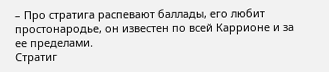– Про стратига распевают баллады, его любит простонародье, он известен по всей Каррионе и за ее пределами.
Стратиг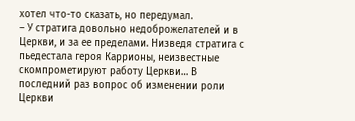хотел что-то сказать, но передумал.
– У стратига довольно недоброжелателей и в Церкви, и за ее пределами. Низведя стратига с пьедестала героя Каррионы, неизвестные скомпрометируют работу Церкви… В последний раз вопрос об изменении роли Церкви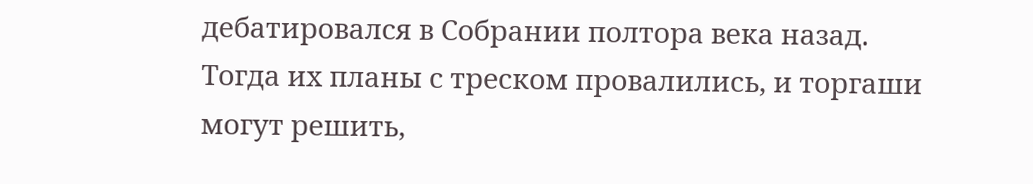дебатировался в Собрании полтора века назад. Тогда их планы с треском провалились, и торгаши могут решить,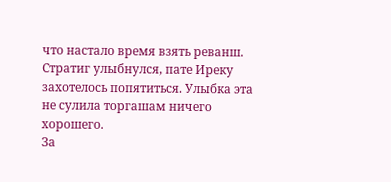что настало время взять реванш.
Стратиг улыбнулся, пате Иреку захотелось попятиться. Улыбка эта не сулила торгашам ничего хорошего.
За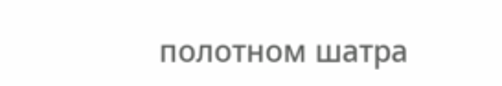полотном шатра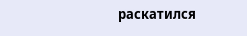раскатился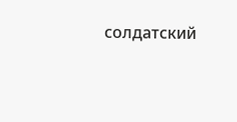солдатский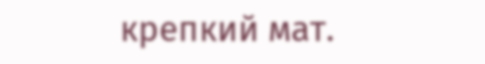крепкий мат.